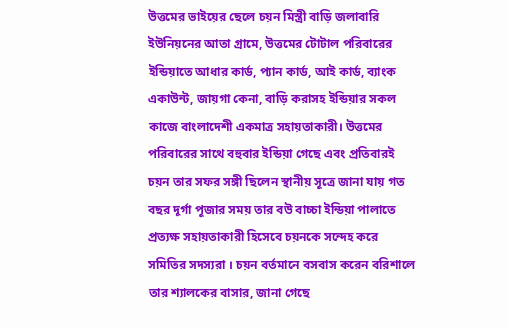উত্তমের ভাইয়ের ছেলে চয়ন মিস্ত্রী বাড়ি জলাবারি ইউনিয়নের আতা গ্রামে, উত্তমের টোটাল পরিবারের ইন্ডিয়াতে আধার কার্ড, প্যান কার্ড, আই কার্ড, ব্যাংক একাউন্ট, জায়গা কেনা, বাড়ি করাসহ ইন্ডিয়ার সকল কাজে বাংলাদেশী একমাত্র সহায়তাকারী। উত্তমের পরিবারের সাথে বহুবার ইন্ডিয়া গেছে এবং প্রতিবারই চয়ন তার সফর সঙ্গী ছিলেন স্থানীয় সূত্রে জানা যায় গত বছর দূর্গা পূজার সময় তার বউ বাচ্চা ইন্ডিয়া পালাতে প্রত্যক্ষ সহায়তাকারী হিসেবে চয়নকে সন্দেহ করে সমিতির সদস্যরা । চয়ন বর্তমানে বসবাস করেন বরিশালে তার শ্যালকের বাসার, জানা গেছে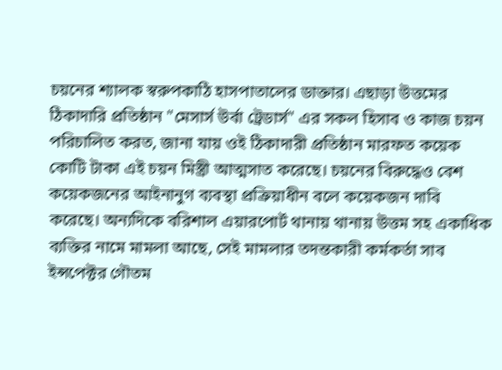চয়নের শ্যালক স্বরুপকাঠি হাসপাতালের ডাক্তার। এছাড়া উত্তমের ঠিকাদারি প্রতিষ্ঠান "মেসার্স উর্বা ট্রেডার্স" এর সকল হিসাব ও কাজ চয়ন পরিচালিত করত, জানা যায় ওই ঠিকাদারী প্রতিষ্ঠান মারফত কয়েক কোটি টাকা এই চয়ন মিস্ত্রী আত্মসাত করেছে। চয়নের বিরুদ্ধেও বেশ কয়েকজনের আইনানুগ ব্যবস্থা প্রক্রিয়াধীন বলে কয়েকজন দাবি করেছে। অন্যদিকে বরিশাল এয়ারপোর্ট থানায় থানায় উত্তম সহ একাধিক ব্যক্তির নামে মামলা আছে, সেই মামলার তদন্তকারী কর্মকর্তা সাব ইন্সপেক্টর গৌতম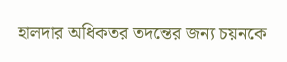হালদার অধিকতর তদন্তের জন্য চয়নকে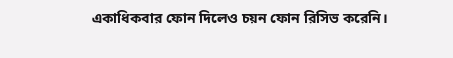একাধিকবার ফোন দিলেও চয়ন ফোন রিসিভ করেনি।